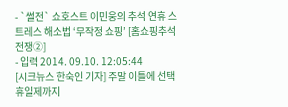- `썰전` 쇼호스트 이민웅의 추석 연휴 스트레스 해소법 ‘무작정 쇼핑’ [홈쇼핑추석전쟁②]
- 입력 2014. 09.10. 12:05:44
[시크뉴스 한숙인 기자] 주말 이틀에 선택 휴일제까지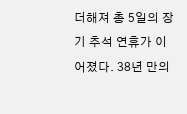더해져 총 5일의 장기 추석 연휴가 이어졌다. 38년 만의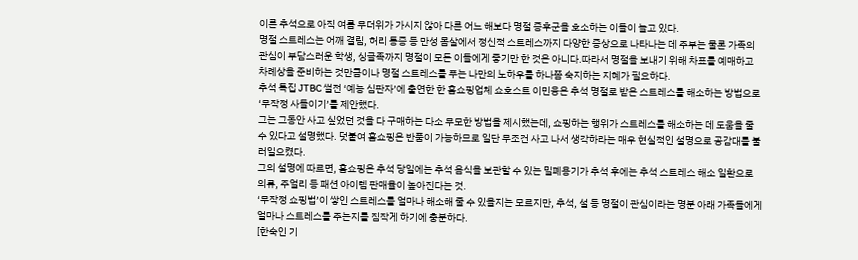이른 추석으로 아직 여름 무더위가 가시지 않아 다른 어느 해보다 명절 증후군을 호소하는 이들이 늘고 있다.
명절 스트레스는 어깨 결림, 허리 통증 등 만성 몸살에서 정신적 스트레스까지 다양한 증상으로 나타나는 데 주부는 물론 가족의 관심이 부담스러운 학생, 싱글족까지 명절이 모든 이들에게 좋기만 한 것은 아니다.따라서 명절을 보내기 위해 차표를 예매하고 차례상을 준비하는 것만큼이나 명절 스트레스를 푸는 나만의 노하우를 하나쯤 숙지하는 지혜가 필요하다.
추석 특집 JTBC 썰전 ‘예능 심판자’에 출연한 한 홈쇼핑업체 쇼호스트 이민웅은 추석 명절로 받은 스트레스를 해소하는 방법으로 ‘무작정 사들이기’를 제안했다.
그는 그동안 사고 싶었던 것을 다 구매하는 다소 무모한 방법을 제시했는데, 쇼핑하는 행위가 스트레스를 해소하는 데 도움을 줄 수 있다고 설명했다. 덧붙여 홈쇼핑은 반품이 가능하므로 일단 무조건 사고 나서 생각하라는 매우 현실적인 설명으로 공감대를 불러일으켰다.
그의 설명에 따르면, 홈쇼핑은 추석 당일에는 추석 음식을 보관할 수 있는 밀폐용기가 추석 후에는 추석 스트레스 해소 일환으로 의류, 주얼리 등 패션 아이템 판매율이 높아진다는 것.
‘무작정 쇼핑법’이 쌓인 스트레스를 얼마나 해소해 줄 수 있을지는 모르지만, 추석, 설 등 명절이 관심이라는 명분 아래 가족들에게 얼마나 스트레스를 주는지를 짐작게 하기에 충분하다.
[한숙인 기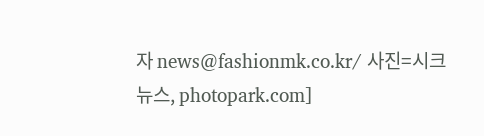자 news@fashionmk.co.kr/ 사진=시크뉴스, photopark.com]